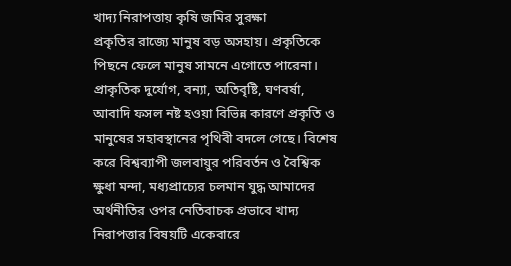খাদ্য নিরাপত্তায় কৃষি জমির সুরক্ষা
প্রকৃতির রাজ্যে মানুষ বড় অসহায়। প্রকৃতিকে পিছনে ফেলে মানুষ সামনে এগোতে পারেনা। প্রাকৃতিক দুর্যোগ, বন্যা, অতিবৃষ্টি, ঘণবর্ষা, আবাদি ফসল নষ্ট হওয়া বিভিন্ন কারণে প্রকৃতি ও মানুষের সহাবস্থানের পৃথিবী বদলে গেছে। বিশেষ করে বিশ্বব্যাপী জলবায়ুর পরিবর্তন ও বৈশ্বিক ক্ষুধা মন্দা, মধ্যপ্রাচ্যের চলমান যুদ্ধ আমাদের অর্থনীতির ওপর নেতিবাচক প্রভাবে খাদ্য নিরাপত্তার বিষয়টি একেবারে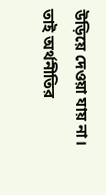উড়িয়ে দেওয়া যায় না। তাই অর্থনীতির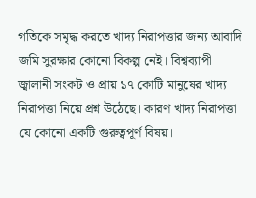গতিকে সমৃদ্ধ করতে খাদ্য নিরাপত্তার জন্য আবাদি জমি সুরক্ষার কোনো বিকল্প নেই। বিশ্বব্যাপী জ্বালানী সংকট ও প্রায় ১৭ কোটি মানুষের খাদ্য নিরাপত্তা নিয়ে প্রশ্ন উঠেছে। কারণ খাদ্য নিরাপত্তা যে কোনো একটি গুরুত্বপূর্ণ বিষয়।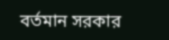বর্তমান সরকার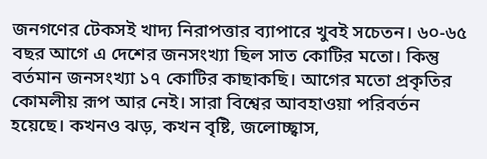জনগণের টেকসই খাদ্য নিরাপত্তার ব্যাপারে খুবই সচেতন। ৬০-৬৫ বছর আগে এ দেশের জনসংখ্যা ছিল সাত কোটির মতো। কিন্তু বর্তমান জনসংখ্যা ১৭ কোটির কাছাকছি। আগের মতো প্রকৃতির কোমলীয় রূপ আর নেই। সারা বিশ্বের আবহাওয়া পরিবর্তন হয়েছে। কখনও ঝড়, কখন বৃষ্টি, জলোচ্ছ্বাস,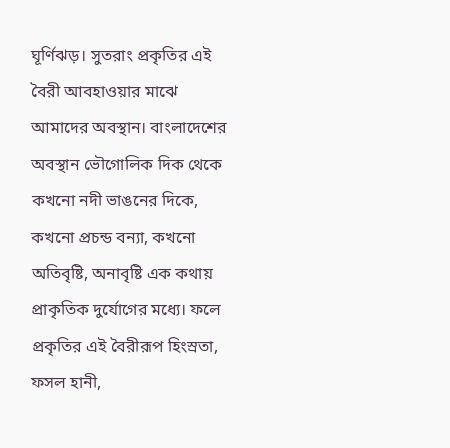ঘূর্ণিঝড়। সুতরাং প্রকৃতির এই বৈরী আবহাওয়ার মাঝে আমাদের অবস্থান। বাংলাদেশের অবস্থান ভৌগোলিক দিক থেকে কখনো নদী ভাঙনের দিকে, কখনো প্রচন্ড বন্যা, কখনো অতিবৃষ্টি, অনাবৃষ্টি এক কথায় প্রাকৃতিক দুর্যোগের মধ্যে। ফলে প্রকৃতির এই বৈরীরূপ হিংস্রতা, ফসল হানী,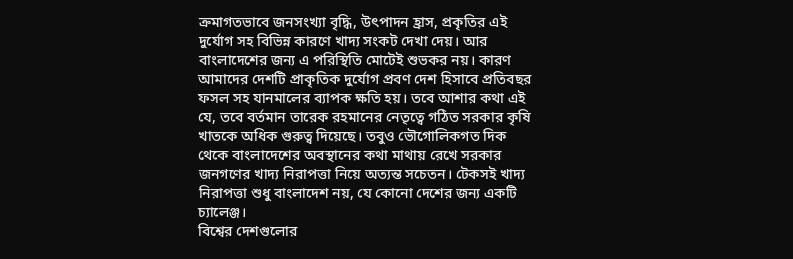ক্রমাগতভাবে জনসংখ্যা বৃদ্ধি, উৎপাদন হ্রাস, প্রকৃতির এই দুর্যোগ সহ বিভিন্ন কারণে খাদ্য সংকট দেখা দেয়। আর বাংলাদেশের জন্য এ পরিস্থিতি মোটেই শুভকর নয়। কারণ আমাদের দেশটি প্রাকৃতিক দুর্যোগ প্রবণ দেশ হিসাবে প্রতিবছর ফসল সহ যানমালের ব্যাপক ক্ষতি হয়। তবে আশার কথা এই যে, তবে বর্তমান তারেক রহমানের নেতৃত্বে গঠিত সরকার কৃষি খাতকে অধিক গুরুত্ব দিয়েছে। তবুও ভৌগোলিকগত দিক থেকে বাংলাদেশের অবস্থানের কথা মাথায় রেখে সরকার জনগণের খাদ্য নিরাপত্তা নিয়ে অত্যন্ত সচেতন। টেকসই খাদ্য নিরাপত্তা শুধু বাংলাদেশ নয়, যে কোনো দেশের জন্য একটি চ্যালেঞ্জ।
বিশ্বের দেশগুলোর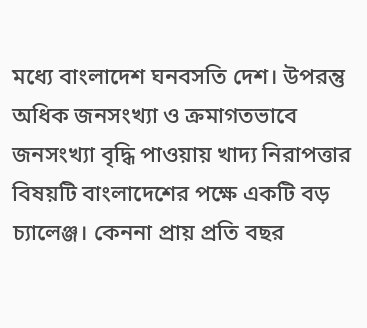মধ্যে বাংলাদেশ ঘনবসতি দেশ। উপরন্তু অধিক জনসংখ্যা ও ক্রমাগতভাবে জনসংখ্যা বৃদ্ধি পাওয়ায় খাদ্য নিরাপত্তার বিষয়টি বাংলাদেশের পক্ষে একটি বড় চ্যালেঞ্জ। কেননা প্রায় প্রতি বছর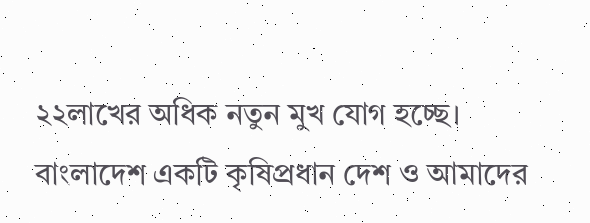২২লাখের অধিক নতুন মুখ যোগ হচ্ছে। বাংলাদেশ একটি কৃষিপ্রধান দেশ ও আমাদের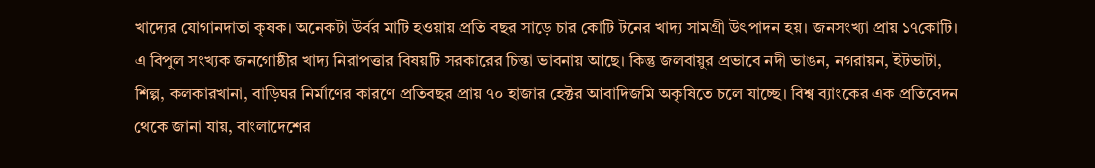খাদ্যের যোগানদাতা কৃষক। অনেকটা উর্বর মাটি হওয়ায় প্রতি বছর সাড়ে চার কোটি টনের খাদ্য সামগ্রী উৎপাদন হয়। জনসংখ্যা প্রায় ১৭কোটি। এ বিপুল সংখ্যক জনগোষ্ঠীর খাদ্য নিরাপত্তার বিষয়টি সরকারের চিন্তা ভাবনায় আছে। কিন্তু জলবায়ুর প্রভাবে নদী ভাঙন, নগরায়ন, ইটভাটা, শিল্প, কলকারখানা, বাড়িঘর নির্মাণের কারণে প্রতিবছর প্রায় ৭০ হাজার হেক্টর আবাদিজমি অকৃষিতে চলে যাচ্ছে। বিশ্ব ব্যাংকের এক প্রতিবেদন থেকে জানা যায়, বাংলাদেশের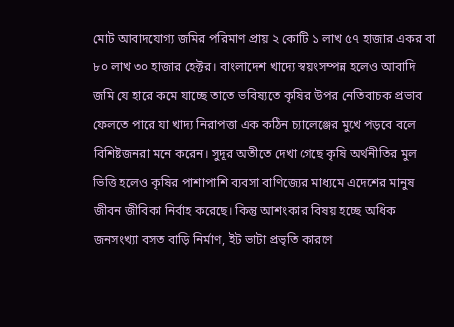মোট আবাদযোগ্য জমির পরিমাণ প্রায় ২ কোটি ১ লাখ ৫৭ হাজার একর বা ৮০ লাখ ৩০ হাজার হেক্টর। বাংলাদেশ খাদ্যে স্বয়ংসম্পন্ন হলেও আবাদি জমি যে হারে কমে যাচ্ছে তাতে ভবিষ্যতে কৃষির উপর নেতিবাচক প্রভাব ফেলতে পারে যা খাদ্য নিরাপত্তা এক কঠিন চ্যালেঞ্জের মুখে পড়বে বলে বিশিষ্টজনরা মনে করেন। সুদূর অতীতে দেখা গেছে কৃষি অর্থনীতির মুল ভিত্তি হলেও কৃষির পাশাপাশি ব্যবসা বাণিজ্যের মাধ্যমে এদেশের মানুষ জীবন জীবিকা নির্বাহ করেছে। কিন্তু আশংকার বিষয় হচ্ছে অধিক জনসংখ্যা বসত বাড়ি নির্মাণ, ইট ভাটা প্রভৃতি কারণে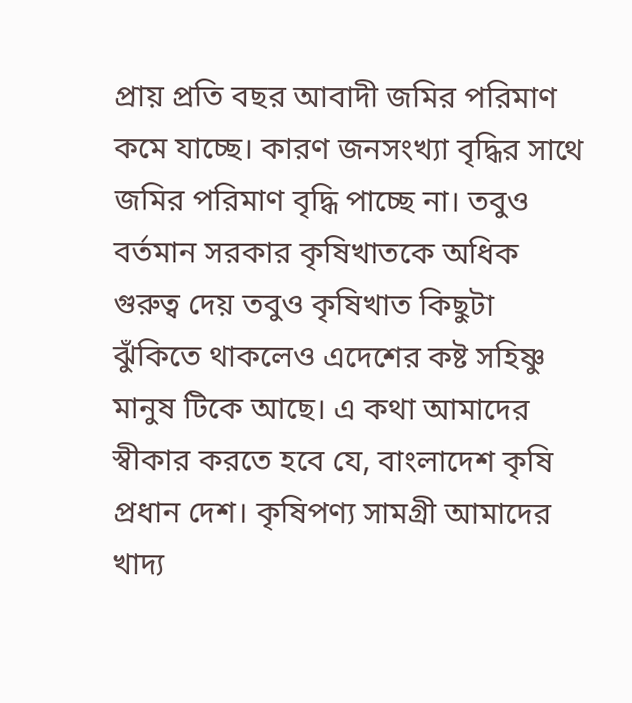প্রায় প্রতি বছর আবাদী জমির পরিমাণ কমে যাচ্ছে। কারণ জনসংখ্যা বৃদ্ধির সাথে জমির পরিমাণ বৃদ্ধি পাচ্ছে না। তবুও বর্তমান সরকার কৃষিখাতকে অধিক গুরুত্ব দেয় তবুও কৃষিখাত কিছুটা ঝুঁকিতে থাকলেও এদেশের কষ্ট সহিষ্ণু মানুষ টিকে আছে। এ কথা আমাদের স্বীকার করতে হবে যে, বাংলাদেশ কৃষি প্রধান দেশ। কৃষিপণ্য সামগ্রী আমাদের খাদ্য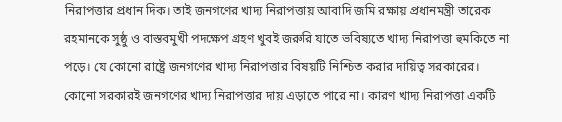নিরাপত্তার প্রধান দিক। তাই জনগণের খাদ্য নিরাপত্তায় আবাদি জমি রক্ষায় প্রধানমন্ত্রী তারেক রহমানকে সুষ্ঠু ও বাস্তবমুখী পদক্ষেপ গ্রহণ খুবই জরুরি যাতে ভবিষ্যতে খাদ্য নিরাপত্তা হুমকিতে না পড়ে। যে কোনো রাষ্ট্রে জনগণের খাদ্য নিরাপত্তার বিষয়টি নিশ্চিত করার দায়িত্ব সরকারের। কোনো সরকারই জনগণের খাদ্য নিরাপত্তার দায় এড়াতে পারে না। কারণ খাদ্য নিরাপত্তা একটি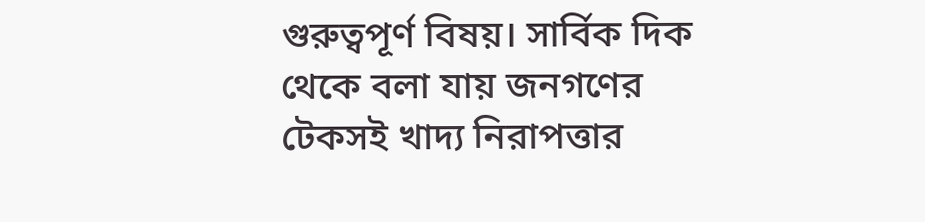গুরুত্বপূর্ণ বিষয়। সার্বিক দিক থেকে বলা যায় জনগণের টেকসই খাদ্য নিরাপত্তার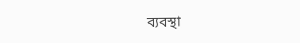ব্যবস্থা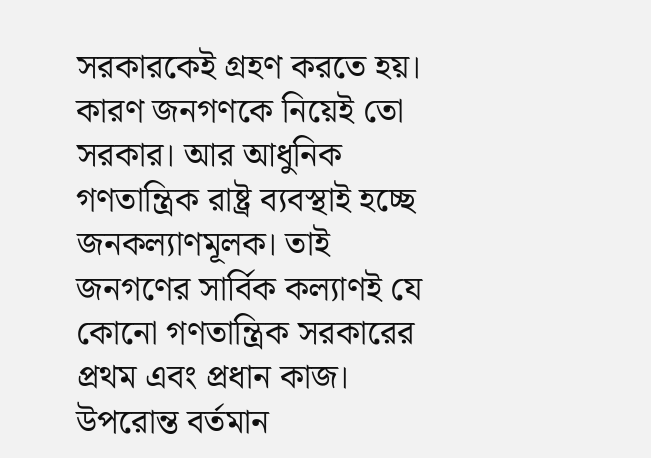সরকারকেই গ্রহণ করতে হয়। কারণ জনগণকে নিয়েই তো সরকার। আর আধুনিক গণতান্ত্রিক রাষ্ট্র ব্যবস্থাই হচ্ছে জনকল্যাণমূলক। তাই জনগণের সার্বিক কল্যাণই যে কোনো গণতান্ত্রিক সরকারের প্রথম এবং প্রধান কাজ। উপরোন্ত বর্তমান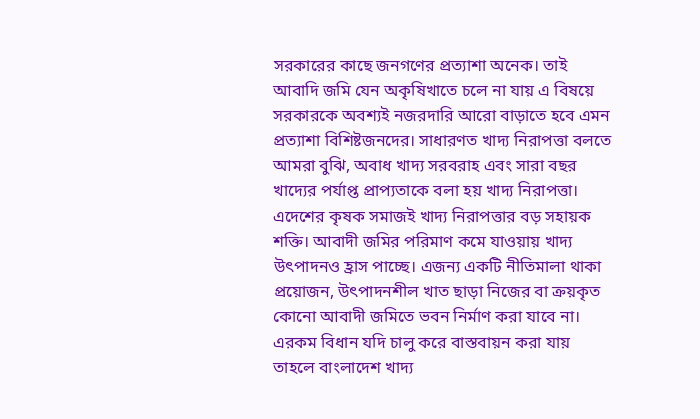সরকারের কাছে জনগণের প্রত্যাশা অনেক। তাই আবাদি জমি যেন অকৃষিখাতে চলে না যায় এ বিষয়ে সরকারকে অবশ্যই নজরদারি আরো বাড়াতে হবে এমন প্রত্যাশা বিশিষ্টজনদের। সাধারণত খাদ্য নিরাপত্তা বলতে আমরা বুঝি, অবাধ খাদ্য সরবরাহ এবং সারা বছর খাদ্যের পর্যাপ্ত প্রাপ্যতাকে বলা হয় খাদ্য নিরাপত্তা। এদেশের কৃষক সমাজই খাদ্য নিরাপত্তার বড় সহায়ক শক্তি। আবাদী জমির পরিমাণ কমে যাওয়ায় খাদ্য উৎপাদনও হ্রাস পাচ্ছে। এজন্য একটি নীতিমালা থাকা প্রয়োজন, উৎপাদনশীল খাত ছাড়া নিজের বা ক্রয়কৃত কোনো আবাদী জমিতে ভবন নির্মাণ করা যাবে না। এরকম বিধান যদি চালু করে বাস্তবায়ন করা যায় তাহলে বাংলাদেশ খাদ্য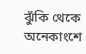ঝুঁকি থেকে অনেকাংশে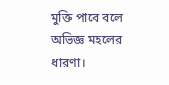মুক্তি পাবে বলে অভিজ্ঞ মহলের ধারণা।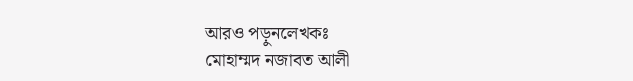আরও পড়ুনলেখকঃ
মোহাম্মদ নজাবত আলী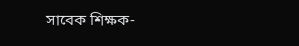সাবেক শিক্ষক-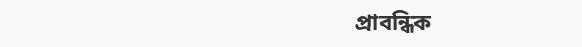প্রাবন্ধিক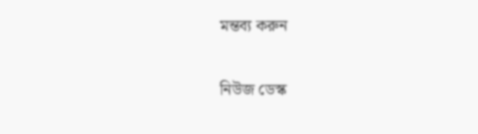মন্তব্য করুন

নিউজ ডেস্ক